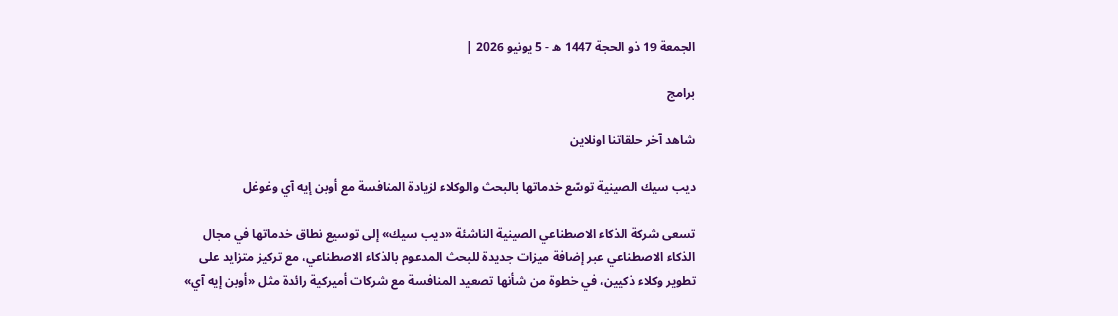الجمعة 19 ذو الحجة 1447 ه - 5 يونيو 2026 |

برامج

شاهد آخر حلقاتنا اونلاين

ديب سيك الصينية توسّع خدماتها بالبحث والوكلاء لزيادة المنافسة مع أوبن إيه آي وغوغل

تسعى شركة الذكاء الاصطناعي الصينية الناشئة «ديب سيك» إلى توسيع نطاق خدماتها في مجال الذكاء الاصطناعي عبر إضافة ميزات جديدة للبحث المدعوم بالذكاء الاصطناعي، مع تركيز متزايد على تطوير وكلاء ذكيين، في خطوة من شأنها تصعيد المنافسة مع شركات أميركية رائدة مثل «أوبن إيه آي»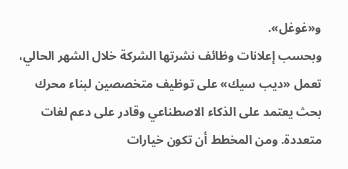و«غوغل».
وبحسب إعلانات وظائف نشرتها الشركة خلال الشهر الحالي، تعمل «ديب سيك» على توظيف متخصصين لبناء محرك بحث يعتمد على الذكاء الاصطناعي وقادر على دعم لغات متعددة. ومن المخطط أن تكون خيارات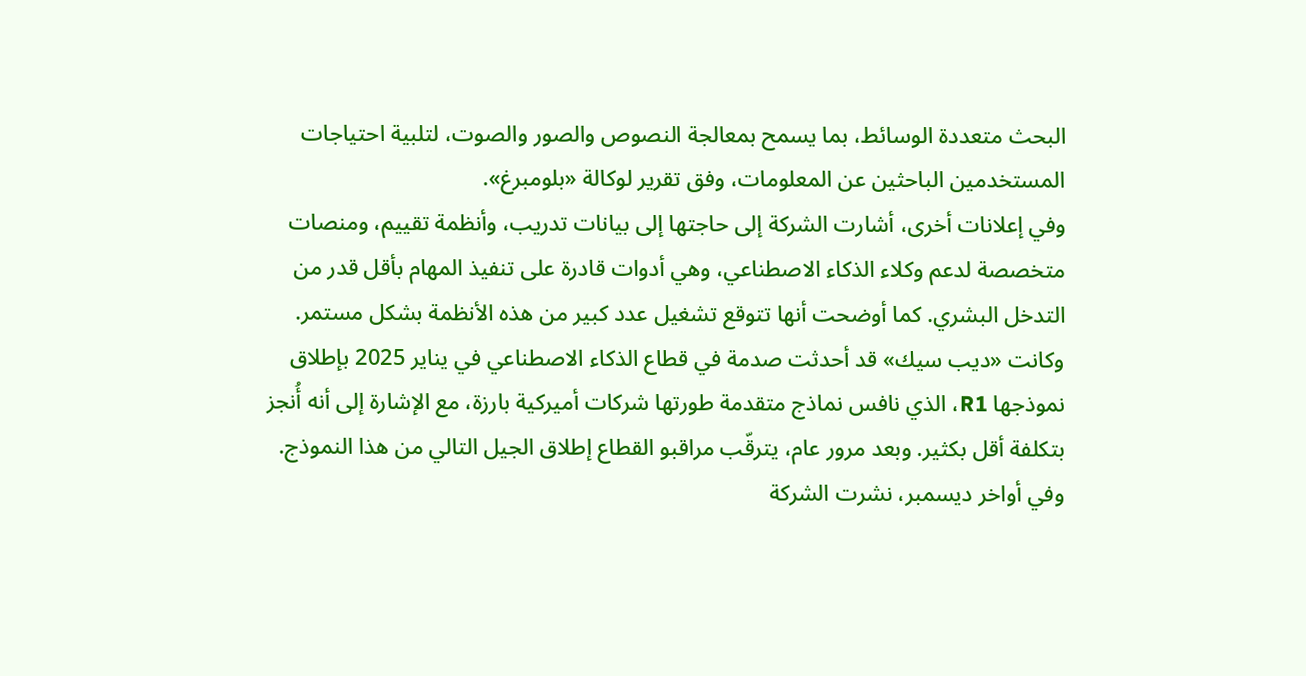البحث متعددة الوسائط، بما يسمح بمعالجة النصوص والصور والصوت، لتلبية احتياجات المستخدمين الباحثين عن المعلومات، وفق تقرير لوكالة «بلومبرغ».
وفي إعلانات أخرى، أشارت الشركة إلى حاجتها إلى بيانات تدريب، وأنظمة تقييم، ومنصات متخصصة لدعم وكلاء الذكاء الاصطناعي، وهي أدوات قادرة على تنفيذ المهام بأقل قدر من التدخل البشري. كما أوضحت أنها تتوقع تشغيل عدد كبير من هذه الأنظمة بشكل مستمر.
وكانت «ديب سيك» قد أحدثت صدمة في قطاع الذكاء الاصطناعي في يناير 2025 بإطلاق نموذجها R1، الذي نافس نماذج متقدمة طورتها شركات أميركية بارزة، مع الإشارة إلى أنه أُنجز بتكلفة أقل بكثير. وبعد مرور عام، يترقّب مراقبو القطاع إطلاق الجيل التالي من هذا النموذج.
وفي أواخر ديسمبر، نشرت الشركة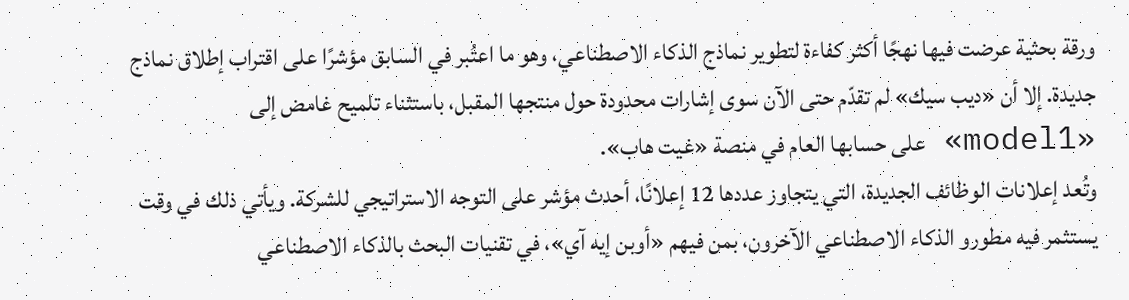ورقة بحثية عرضت فيها نهجًا أكثر كفاءة لتطوير نماذج الذكاء الاصطناعي، وهو ما اعتُبر في السابق مؤشرًا على اقتراب إطلاق نماذج جديدة. إلا أن «ديب سيك» لم تقدّم حتى الآن سوى إشارات محدودة حول منتجها المقبل، باستثناء تلميح غامض إلى «model1» على حسابها العام في منصة «غيت هاب».
وتُعد إعلانات الوظائف الجديدة، التي يتجاوز عددها 12 إعلانًا، أحدث مؤشر على التوجه الاستراتيجي للشركة. ويأتي ذلك في وقت يستثمر فيه مطورو الذكاء الاصطناعي الآخرون، بمن فيهم «أوبن إيه آي»، في تقنيات البحث بالذكاء الاصطناعي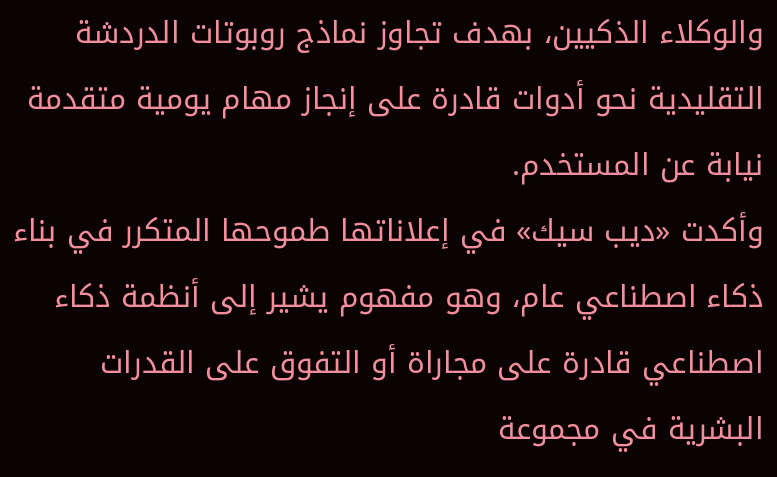والوكلاء الذكيين، بهدف تجاوز نماذج روبوتات الدردشة التقليدية نحو أدوات قادرة على إنجاز مهام يومية متقدمة نيابة عن المستخدم.
وأكدت «ديب سيك» في إعلاناتها طموحها المتكرر في بناء ذكاء اصطناعي عام، وهو مفهوم يشير إلى أنظمة ذكاء اصطناعي قادرة على مجاراة أو التفوق على القدرات البشرية في مجموعة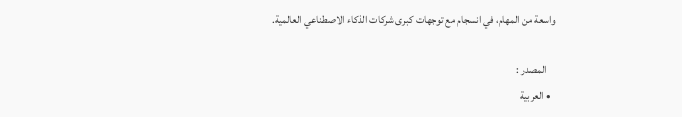واسعة من المهام، في انسجام مع توجهات كبرى شركات الذكاء الاصطناعي العالمية.

    المصدر :
  • العربية